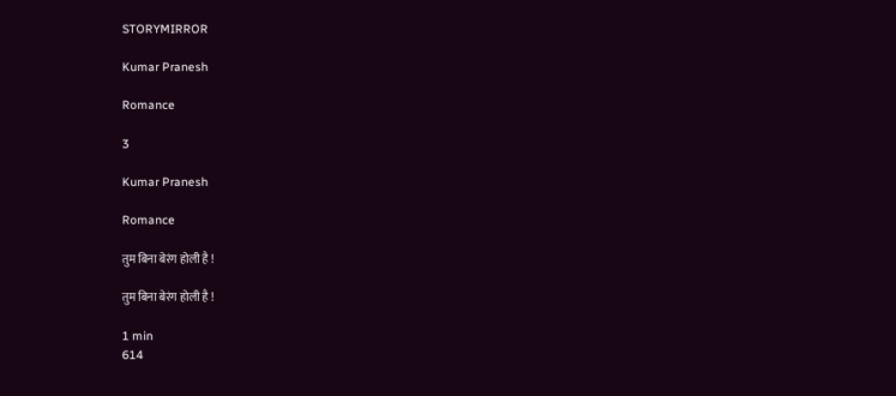STORYMIRROR

Kumar Pranesh

Romance

3

Kumar Pranesh

Romance

तुम बिना बेरंग होली है !

तुम बिना बेरंग होली है !

1 min
614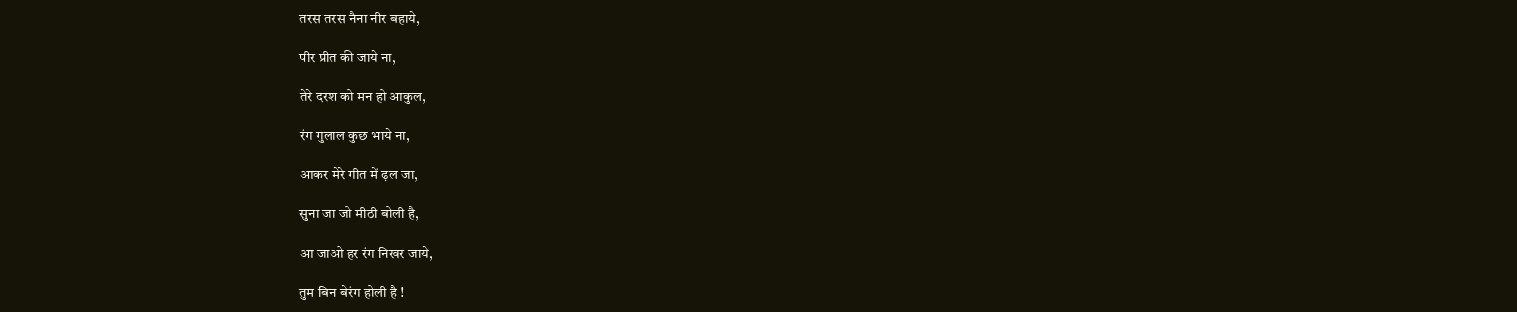तरस तरस नैना नीर बहाये,

पीर प्रीत की जाये ना,

तेरे दरश को मन हो आकुल,

रंग गुलाल कुछ भाये ना,

आकर मेरे गीत में ढ़ल जा,

सुना जा जो मीठी बोली है,

आ जाओ हर रंग निखर जाये,

तुम बिन बेरंग होली है !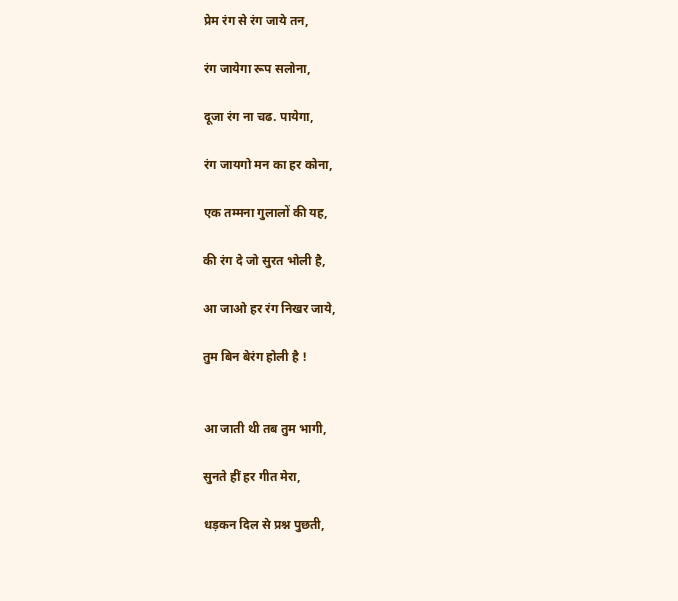प्रेम रंग से रंग जाये तन,

रंग जायेगा रूप सलोना,

दूजा रंग ना चढ. पायेगा,

रंग जायगो मन का हर कोना,

एक तम्मना गुलालों की यह,

की रंग दे जो सुरत भोली है,

आ जाओ हर रंग निखर जाये,

तुम बिन बेरंग होली है !


आ जाती थी तब तुम भागी,

सुनते हीं हर गीत मेरा,

धड़कन दिल से प्रश्न पुछती,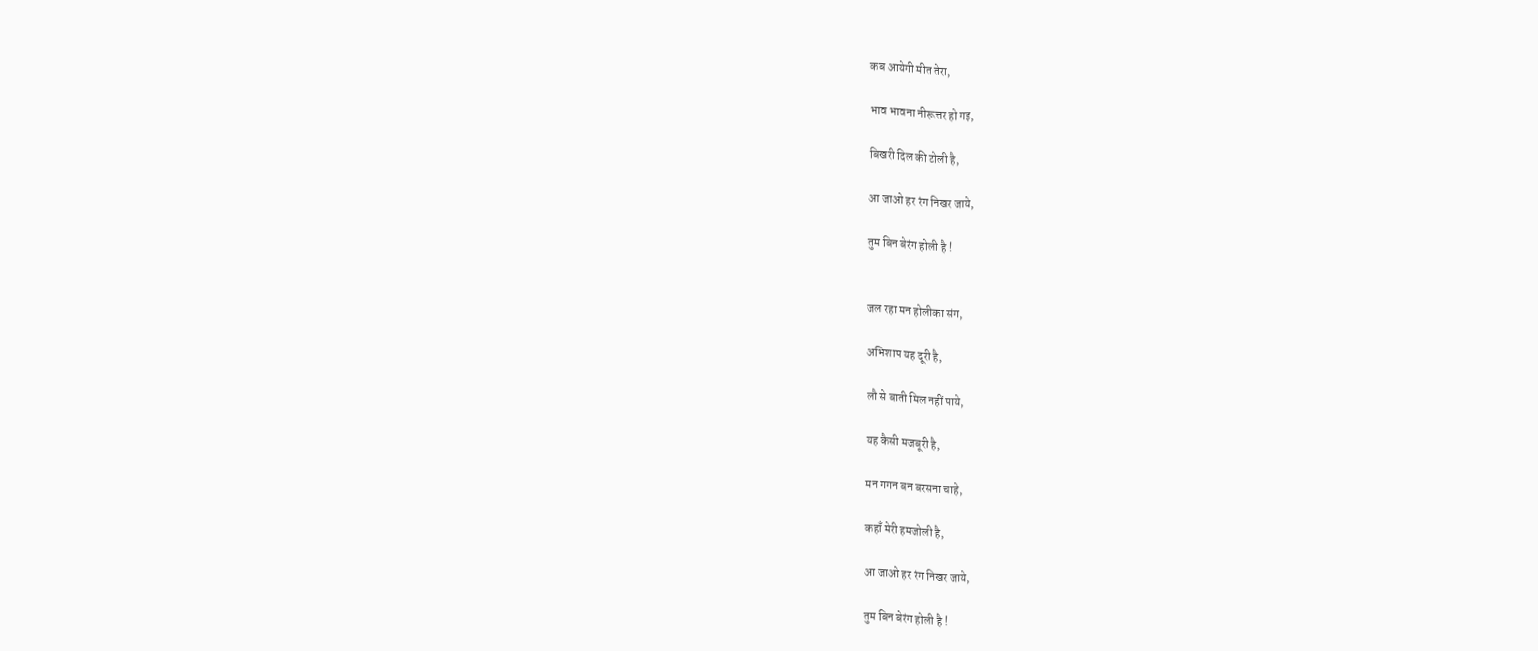कब आयेगी मीत तेरा,

भाव भावना नीरूत्तर हो गइ,

बिखरी दिल की टोली है,

आ जाओ हर रंग निखर जाये,

तुम बिन बेरंग होली है !


जल रहा मन होलीका संग,

अभिशाप यह दूरी है,

लौ से बाती मिल नहीं पाये,

यह कैसी मजबूरी है,

मन गगन बन बरसना चाहे,

कहाँ मेरी हमजोली है,

आ जाओ हर रंग निखर जाये,

तुम बिन बेरंग होली है !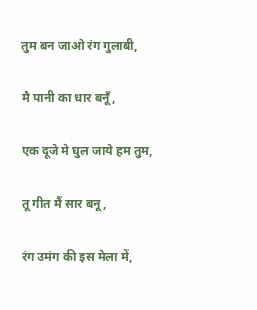तुम बन जाओ रंग गुलाबी,

मै पानी का धार बनूँ,

एक दूजे मे घुल जाये हम तुम,

तू गीत मैं सार बनू,

रंग उमंग की इस मेला में,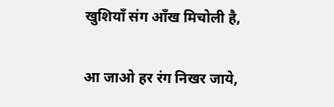खुशियाँ संग आँख मिचोली है,

आ जाओ हर रंग निखर जाये,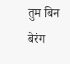तुम बिन बेरंग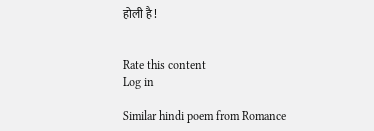होली है !


Rate this content
Log in

Similar hindi poem from Romance